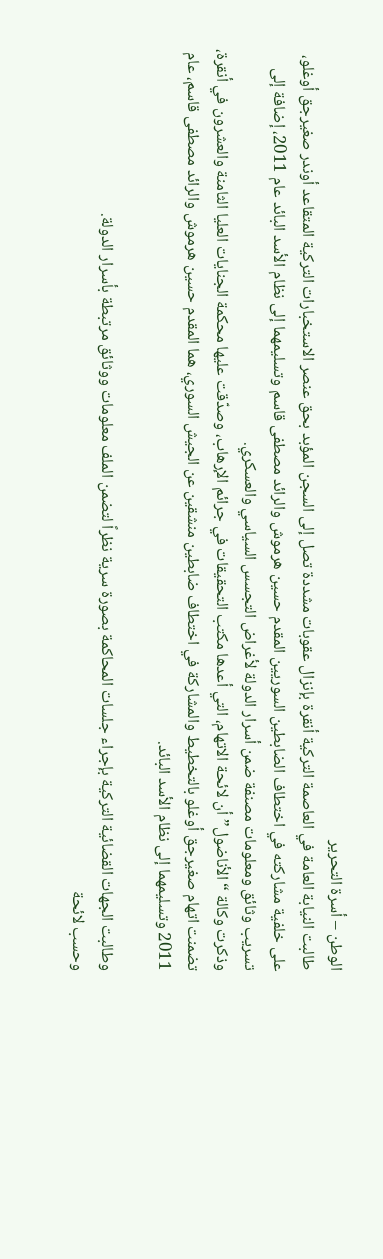الوطن – أسرة التحرير
طالبت النيابة العامة في العاصمة التركية أنقرة بإنزال عقوبات مشددة تصل إلى السجن المؤبد بحق عنصر الاستخبارات التركية المتقاعد أوندر صغيرجق أوغلو، على خلفية مشاركته في اختطاف الضابطين السوريين المقدم حسين هرموش والرائد مصطفى قاسم وتسليمهما إلى نظام الأسد البائد عام 2011، إضافة إلى تسريب وثائق ومعلومات مصنفة ضمن أسرار الدولة لأغراض التجسس السياسي والعسكري.
وذكرت وكالة “الأناضول” أن لائحة الاتهام، التي أعدها مكتب التحقيقات في جرائم الإرهاب، وصدّقت عليها محكمة الجنايات العليا الثامنة والعشرون في أنقرة، تضمنت اتهام صغيرجق أوغلو بالتخطيط والمشاركة في اختطاف ضابطين منشقين عن الجيش السوري، هما المقدم حسين هرموش والرائد مصطفى قاسم، عام 2011 وتسليمهما إلى نظام الأسد البائد.

وطالبت الجهات القضائية التركية بإجراء جلسات المحاكمة بصورة سرية نظراً لتضمن الملف معلومات ووثائق مرتبطة بأسرار الدولة.
وحسب لائحة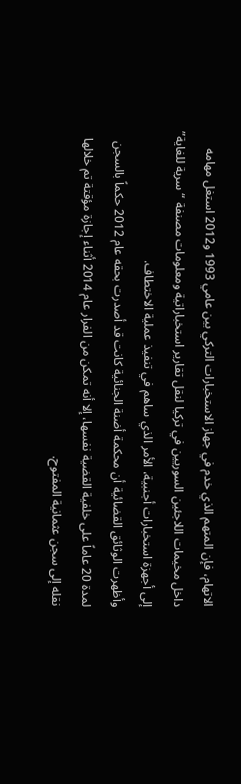الاتهام، فإن المتهم الذي خدم في جهاز الاستخبارات التركي بين عامي 1993 و2012 استغل مهامه داخل مخيمات اللاجئين السوريين في تركيا لنقل تقارير استخباراتية ومعلومات مصنفة “سرية للغاية” إلى أجهزة استخبارات أجنبية، الأمر الذي ساهم في تنفيذ عملية الاختطاف.
وأظهرت الوثائق القضائية أن محكمة أضنة الجنائية كانت قد أصدرت بحقه عام 2012 حكماً بالسجن لمدة 20 عاماً على خلفية القضية نفسها، إلا أنه تمكن من الفرار عام 2014 أثناء إجازة مؤقتة تم خلالها نقله إلى سجن عثمانية المفتوح.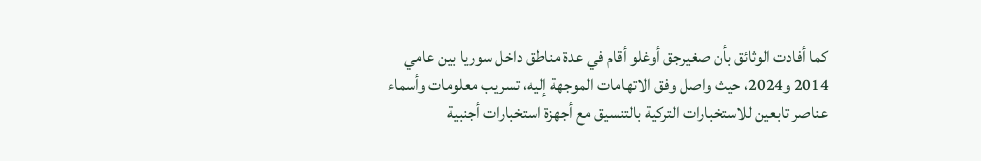كما أفادت الوثائق بأن صغيرجق أوغلو أقام في عدة مناطق داخل سوريا بين عامي 2014 و2024، حيث واصل وفق الاتهامات الموجهة إليه، تسريب معلومات وأسماء عناصر تابعين للاستخبارات التركية بالتنسيق مع أجهزة استخبارات أجنبية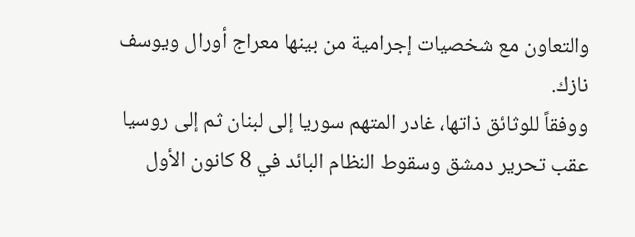والتعاون مع شخصيات إجرامية من بينها معراج أورال ويوسف نازك.
ووفقاً للوثائق ذاتها، غادر المتهم سوريا إلى لبنان ثم إلى روسيا عقب تحرير دمشق وسقوط النظام البائد في 8 كانون الأول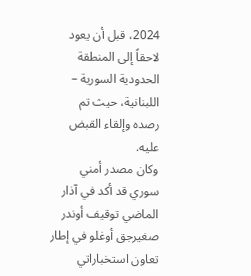2024، قبل أن يعود لاحقاً إلى المنطقة الحدودية السورية – اللبنانية، حيث تم رصده وإلقاء القبض عليه.
وكان مصدر أمني سوري قد أكد في آذار الماضي توقيف أوندر صغيرجق أوغلو في إطار تعاون استخباراتي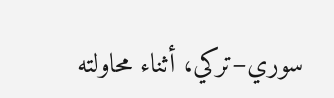سوري–تركي، أثناء محاولته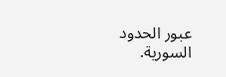عبور الحدود السورية.